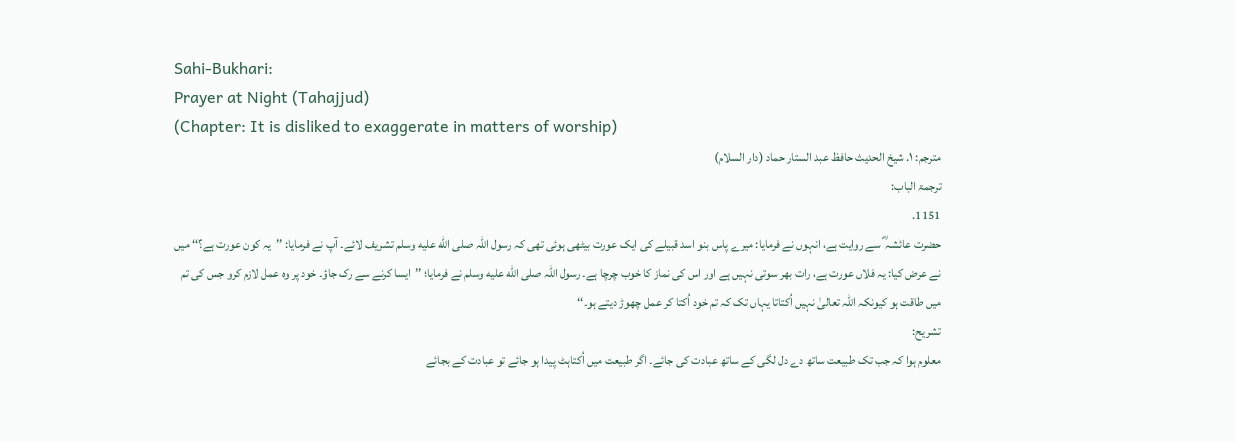Sahi-Bukhari:
Prayer at Night (Tahajjud)
(Chapter: It is disliked to exaggerate in matters of worship)
مترجم: ١. شیخ الحدیث حافظ عبد الستار حماد (دار السلام)
ترجمۃ الباب:
1151.
حضرت عائشہ ؓ سے روایت ہے، انہوں نے فرمایا: میرے پاس بنو اسد قبیلے کی ایک عورت بیٹھی ہوئی تھی کہ رسول اللہ صلى الله عليه وسلم تشریف لائے۔ آپ نے فرمایا: ’’یہ کون عورت ہے؟‘‘ میں نے عرض کیا: یہ فلاں عورت ہے، رات بھر سوتی نہیں ہے اور اس کی نماز کا خوب چرچا ہے۔ رسول اللہ صلى الله عليه وسلم نے فرمایا؛ ’’ایسا کرنے سے رک جاؤ۔ خود پر وہ عمل لازم کرو جس کی تم میں طاقت ہو کیونکہ اللہ تعالیٰ نہیں اُکتاتا یہاں تک کہ تم خود اُکتا کر عمل چھوڑ دیتے ہو۔‘‘
تشریح:
معلوم ہوا کہ جب تک طبیعت ساتھ دے دل لگی کے ساتھ عبادت کی جائے۔ اگر طبیعت میں اُکتاہٹ پیدا ہو جائے تو عبادت کے بجائے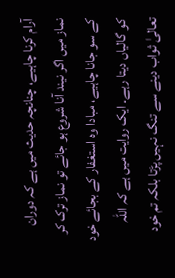آرام کرنا چاہیے، چنانچہ حدیث میں ہے کہ دوران نماز میں اگر نیند آنا شروع ہو جائے تو نماز ترک کر کے سو جانا چاہیے، مبادا وہ استغفار کے بجائے خود کو گالیاں دیتا رہے۔ ایک روایت میں ہے کہ اللہ تعالیٰ ثواب دینے سے تنگ نہیں پڑتا بلکہ تم خود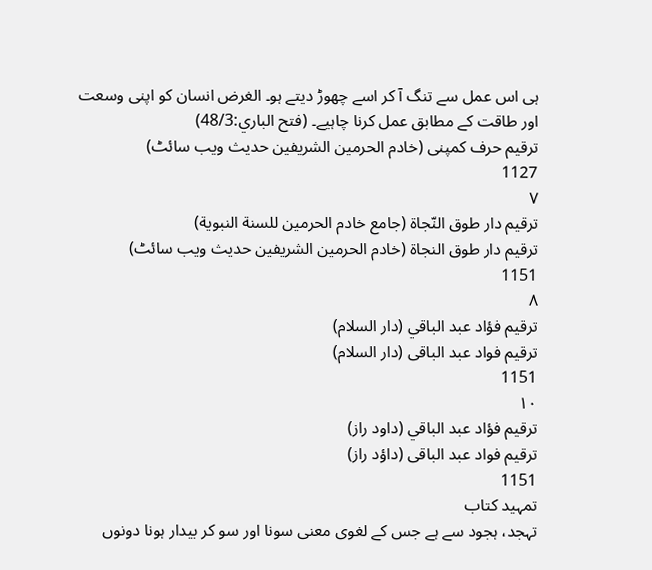ہی اس عمل سے تنگ آ کر اسے چھوڑ دیتے ہو۔ الغرض انسان کو اپنی وسعت اور طاقت کے مطابق عمل کرنا چاہیے۔ (فتح الباري:48/3)
ترقیم حرف کمپنی (خادم الحرمین الشریفین حدیث ویب سائٹ)
1127
٧
ترقيم دار طوق النّجاة (جامع خادم الحرمين للسنة النبوية)
ترقیم دار طوق النجاۃ (خادم الحرمین الشریفین حدیث ویب سائٹ)
1151
٨
ترقيم فؤاد عبد الباقي (دار السلام)
ترقیم فواد عبد الباقی (دار السلام)
1151
١٠
ترقيم فؤاد عبد الباقي (داود راز)
ترقیم فواد عبد الباقی (داؤد راز)
1151
تمہید کتاب
تہجد، ہجود سے ہے جس کے لغوی معنی سونا اور سو کر بیدار ہونا دونوں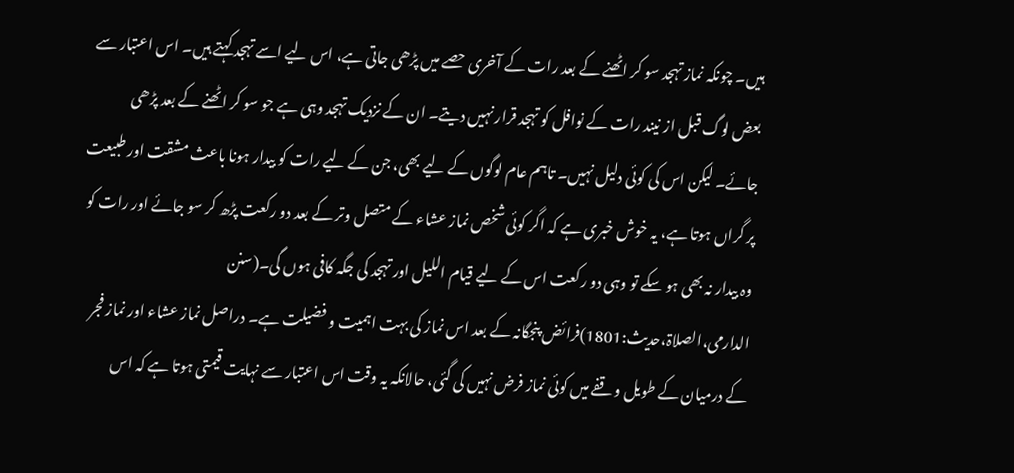ہیں۔ چونکہ نماز تہجد سو کر اٹھنے کے بعد رات کے آخری حصے میں پڑھی جاتی ہے، اس لیے اسے تہجد کہتے ہیں۔ اس اعتبار سے بعض لوگ قبل از نیند رات کے نوافل کو تہجد قرار نہیں دیتے۔ ان کے نزدیک تہجد وہی ہے جو سو کر اٹھنے کے بعد پڑھی جائے۔ لیکن اس کی کوئی دلیل نہیں۔ تاہم عام لوگوں کے لیے بھی، جن کے لیے رات کو بیدار ہونا باعث مشقت اور طبیعت پر گراں ہوتا ہے، یہ خوش خبری ہے کہ اگر کوئی شخص نماز عشاء کے متصل وتر کے بعد دو رکعت پڑھ کر سو جائے اور رات کو وہ بیدار نہ بھی ہو سکے تو وہی دو رکعت اس کے لیے قیام اللیل اور تہجد کی جگہ کافی ہوں گی۔(سنن الدارمی،الصلاۃ،حدیث:1801)فرائض پنجگانہ کے بعد اس نماز کی بہت اہمیت و فضیلت ہے۔ دراصل نماز عشاء اور نماز فجر کے درمیان کے طویل وقفے میں کوئی نماز فرض نہیں کی گئی، حالانکہ یہ وقت اس اعتبار سے نہایت قیمتی ہوتا ہے کہ اس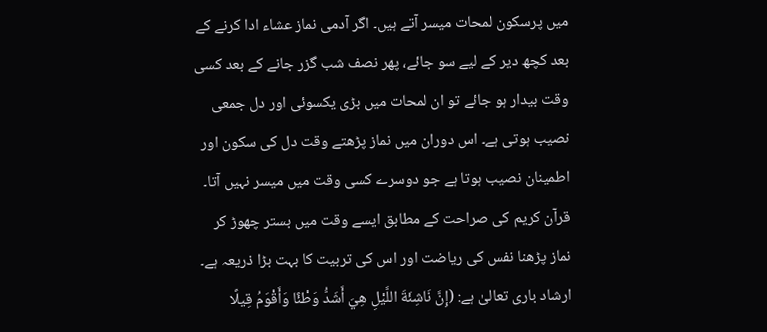میں پرسکون لمحات میسر آتے ہیں۔ اگر آدمی نماز عشاء ادا کرنے کے بعد کچھ دیر کے لیے سو جائے، پھر نصف شب گزر جانے کے بعد کسی وقت بیدار ہو جائے تو ان لمحات میں بڑی یکسوئی اور دل جمعی نصیب ہوتی ہے۔ اس دوران میں نماز پڑھتے وقت دل کی سکون اور اطمینان نصیب ہوتا ہے جو دوسرے کسی وقت میں میسر نہیں آتا۔ قرآن کریم کی صراحت کے مطابق ایسے وقت میں بستر چھوڑ کر نماز پڑھنا نفس کی ریاضت اور اس کی تربیت کا بہت بڑا ذریعہ ہے۔ ارشاد باری تعالیٰ ہے: (إِنَّ نَاشِئَةَ اللَّيْلِ هِيَ أَشَدُّ وَطْئًا وَأَقْوَمُ قِيلًا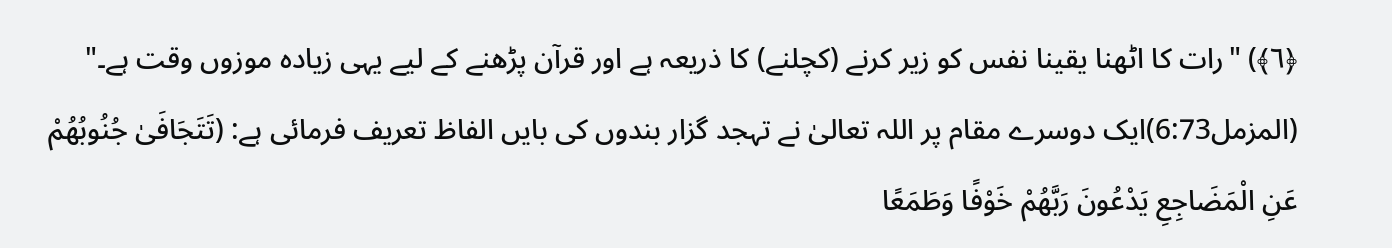﴿٦﴾) "رات کا اٹھنا یقینا نفس کو زیر کرنے (کچلنے) کا ذریعہ ہے اور قرآن پڑھنے کے لیے یہی زیادہ موزوں وقت ہے۔" (المزمل6:73)ایک دوسرے مقام پر اللہ تعالیٰ نے تہجد گزار بندوں کی بایں الفاظ تعریف فرمائی ہے: (تَتَجَافَىٰ جُنُوبُهُمْ عَنِ الْمَضَاجِعِ يَدْعُونَ رَبَّهُمْ خَوْفًا وَطَمَعًا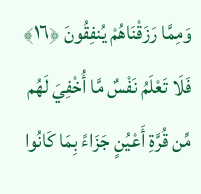وَمِمَّا رَزَقْنَاهُمْ يُنفِقُونَ ﴿١٦﴾ فَلَا تَعْلَمُ نَفْسٌ مَّا أُخْفِيَ لَهُم مِّن قُرَّةِ أَعْيُنٍ جَزَاءً بِمَا كَانُوا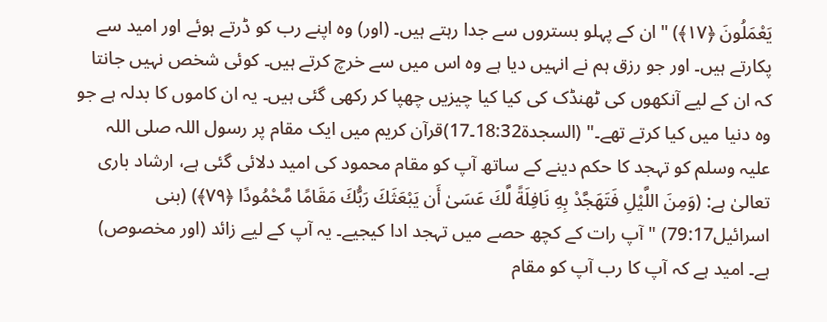يَعْمَلُونَ ﴿١٧﴾) "ان کے پہلو بستروں سے جدا رہتے ہیں۔ (اور) وہ اپنے رب کو ڈرتے ہوئے اور امید سے پکارتے ہیں۔ اور جو رزق ہم نے انہیں دیا ہے وہ اس میں سے خرچ کرتے ہیں۔ کوئی شخص نہیں جانتا کہ ان کے لیے آنکھوں کی ٹھنڈک کی کیا کیا چیزیں چھپا کر رکھی گئی ہیں۔ یہ ان کاموں کا بدلہ ہے جو وہ دنیا میں کیا کرتے تھے۔" (السجدۃ18:32۔17)قرآن کریم میں ایک مقام پر رسول اللہ صلی اللہ علیہ وسلم کو تہجد کا حکم دینے کے ساتھ آپ کو مقام محمود کی امید دلائی گئی ہے، ارشاد باری تعالیٰ ہے: (وَمِنَ اللَّيْلِ فَتَهَجَّدْ بِهِ نَافِلَةً لَّكَ عَسَىٰ أَن يَبْعَثَكَ رَبُّكَ مَقَامًا مَّحْمُودًا ﴿٧٩﴾) (بنی اسرائیل79:17) "آپ رات کے کچھ حصے میں تہجد ادا کیجیے۔ یہ آپ کے لیے زائد (اور مخصوص) ہے۔ امید ہے کہ آپ کا رب آپ کو مقام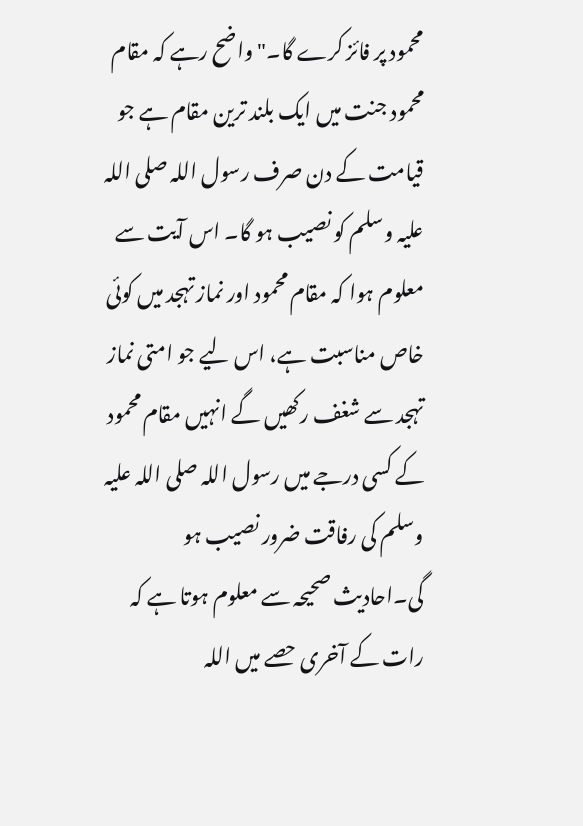محمود پر فائز کرے گا۔"واضح رہے کہ مقام محمود جنت میں ایک بلند ترین مقام ہے جو قیامت کے دن صرف رسول اللہ صلی اللہ علیہ وسلم کو نصیب ہو گا۔ اس آیت سے معلوم ہوا کہ مقام محمود اور نماز تہجد میں کوئی خاص مناسبت ہے، اس لیے جو امتی نماز تہجد سے شغف رکھیں گے انہیں مقام محمود کے کسی درجے میں رسول اللہ صلی اللہ علیہ وسلم کی رفاقت ضرور نصیب ہو گی۔احادیث صحیحہ سے معلوم ہوتا ہے کہ رات کے آخری حصے میں اللہ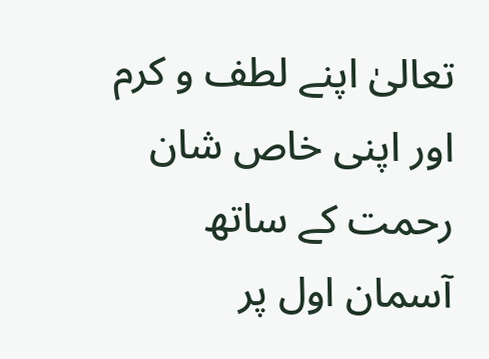تعالیٰ اپنے لطف و کرم اور اپنی خاص شان رحمت کے ساتھ آسمان اول پر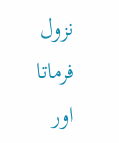نزول فرماتا اور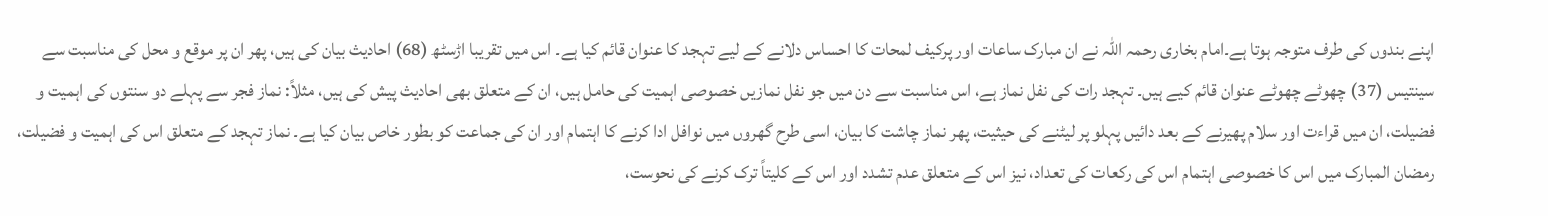اپنے بندوں کی طرف متوجہ ہوتا ہے۔امام بخاری رحمہ اللہ نے ان مبارک ساعات اور پرکیف لمحات کا احساس دلانے کے لیے تہجد کا عنوان قائم کیا ہے۔ اس میں تقریبا اڑسٹھ (68) احادیث بیان کی ہیں، پھر ان پر موقع و محل کی مناسبت سے سینتیس (37) چھوٹے چھوٹے عنوان قائم کیے ہیں۔ تہجد رات کی نفل نماز ہے، اس مناسبت سے دن میں جو نفل نمازیں خصوصی اہمیت کی حامل ہیں، ان کے متعلق بھی احادیث پیش کی ہیں، مثلاً: نماز فجر سے پہلے دو سنتوں کی اہمیت و فضیلت، ان میں قراءت اور سلام پھیرنے کے بعد دائیں پہلو پر لیٹنے کی حیثیت، پھر نماز چاشت کا بیان، اسی طرح گھروں میں نوافل ادا کرنے کا اہتمام اور ان کی جماعت کو بطور خاص بیان کیا ہے۔ نماز تہجد کے متعلق اس کی اہمیت و فضیلت، رمضان المبارک میں اس کا خصوصی اہتمام اس کی رکعات کی تعداد، نیز اس کے متعلق عدم تشدد اور اس کے کلیتاً ترک کرنے کی نحوست،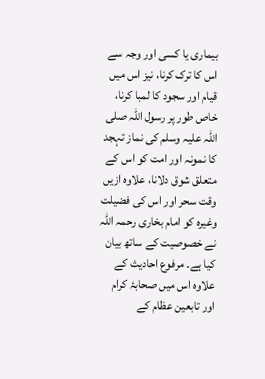بیماری یا کسی اور وجہ سے اس کا ترک کرنا، نیز اس میں قیام اور سجود کا لمبا کرنا، خاص طور پر رسول اللہ صلی اللہ علیہ وسلم کی نماز تہجد کا نمونہ اور امت کو اس کے متعلق شوق دلانا، علاوہ ازیں وقت سحر اور اس کی فضیلت وغیرہ کو امام بخاری رحمہ اللہ نے خصوصیت کے ساتھ بیان کیا ہے۔ مرفوع احادیث کے علاوہ اس میں صحابۂ کرام اور تابعین عظام کے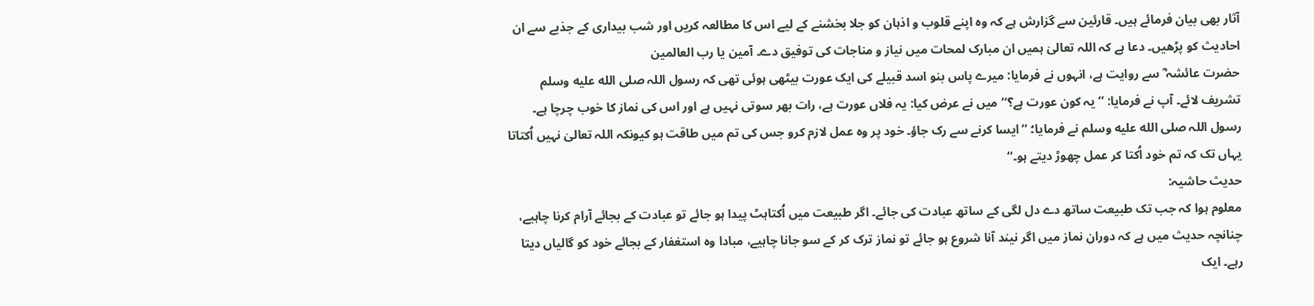آثار بھی بیان فرمائے ہیں۔ قارئین سے گزارش ہے کہ وہ اپنے قلوب و اذہان کو جلا بخشنے کے لیے اس کا مطالعہ کریں اور شب بیداری کے جذبے سے ان احادیث کو پڑھیں۔ دعا ہے کہ اللہ تعالیٰ ہمیں ان مبارک لمحات میں نیاز و مناجات کی توفیق دے۔ آمین یا رب العالمین
حضرت عائشہ ؓ سے روایت ہے، انہوں نے فرمایا: میرے پاس بنو اسد قبیلے کی ایک عورت بیٹھی ہوئی تھی کہ رسول اللہ صلى الله عليه وسلم تشریف لائے۔ آپ نے فرمایا: ’’یہ کون عورت ہے؟‘‘ میں نے عرض کیا: یہ فلاں عورت ہے، رات بھر سوتی نہیں ہے اور اس کی نماز کا خوب چرچا ہے۔ رسول اللہ صلى الله عليه وسلم نے فرمایا؛ ’’ایسا کرنے سے رک جاؤ۔ خود پر وہ عمل لازم کرو جس کی تم میں طاقت ہو کیونکہ اللہ تعالیٰ نہیں اُکتاتا یہاں تک کہ تم خود اُکتا کر عمل چھوڑ دیتے ہو۔‘‘
حدیث حاشیہ:
معلوم ہوا کہ جب تک طبیعت ساتھ دے دل لگی کے ساتھ عبادت کی جائے۔ اگر طبیعت میں اُکتاہٹ پیدا ہو جائے تو عبادت کے بجائے آرام کرنا چاہیے، چنانچہ حدیث میں ہے کہ دوران نماز میں اگر نیند آنا شروع ہو جائے تو نماز ترک کر کے سو جانا چاہیے، مبادا وہ استغفار کے بجائے خود کو گالیاں دیتا رہے۔ ایک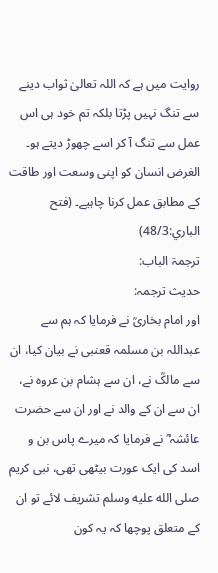روایت میں ہے کہ اللہ تعالیٰ ثواب دینے سے تنگ نہیں پڑتا بلکہ تم خود ہی اس عمل سے تنگ آ کر اسے چھوڑ دیتے ہو۔ الغرض انسان کو اپنی وسعت اور طاقت کے مطابق عمل کرنا چاہیے۔ (فتح الباري:48/3)
ترجمۃ الباب:
حدیث ترجمہ:
اور امام بخاریؒ نے فرمایا کہ ہم سے عبداللہ بن مسلمہ قعنبی نے بیان کیا، ان سے مالکؒ نے، ان سے ہشام بن عروہ نے، ان سے ان کے والد نے اور ان سے حضرت عائشہ ؓ نے فرمایا کہ میرے پاس بن و اسد کی ایک عورت بیٹھی تھی، نبی کریم صلى الله عليه وسلم تشریف لائے تو ان کے متعلق پوچھا کہ یہ کون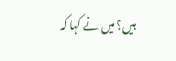ہیں؟ میں نے کہا کہ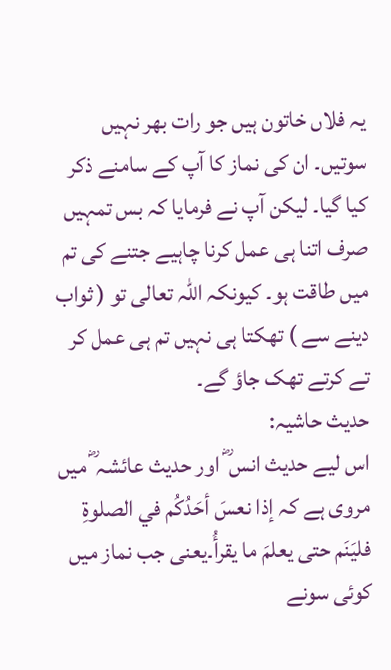یہ فلاں خاتون ہیں جو رات بھر نہیں سوتیں۔ ان کی نماز کا آپ کے سامنے ذکر کیا گیا۔ لیکن آپ نے فرمایا کہ بس تمہیں صرف اتنا ہی عمل کرنا چاہیے جتنے کی تم میں طاقت ہو۔ کیونکہ اللہ تعالی تو ( ثواب دینے سے ) تھکتا ہی نہیں تم ہی عمل کر تے کرتے تھک جاؤ گے۔
حدیث حاشیہ:
اس لیے حدیث انس ؓ اور حدیث عائشہ ؓ میں مروی ہے کہ إذا نعسَ أحَدُکُم في الصلوةِ فلیَنَم حتی یعلمَ ما یقرأُ۔یعنی جب نماز میں کوئی سونے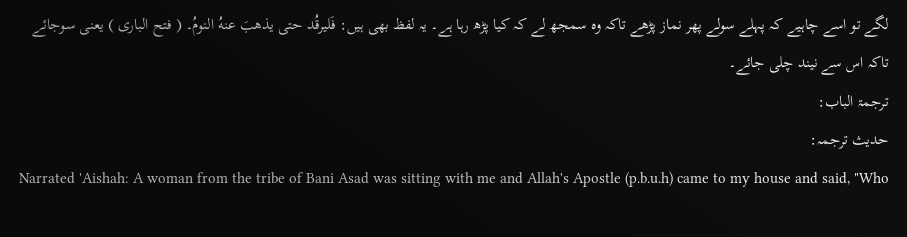لگے تو اسے چاہیے کہ پہلے سولے پھر نماز پڑھے تاکہ وہ سمجھ لے کہ کیا پڑھ رہا ہے۔ یہ لفظ بھی ہیں: فَلیرقُد حتی یذھبَ عنهُ النومُ۔ ( فتح الباری ) یعنی سوجائے تاکہ اس سے نیند چلی جائے۔
ترجمۃ الباب:
حدیث ترجمہ:
Narrated 'Aishah: A woman from the tribe of Bani Asad was sitting with me and Allah's Apostle (p.b.u.h) came to my house and said, "Who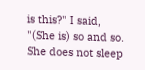is this?" I said, "(She is) so and so. She does not sleep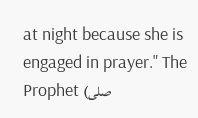at night because she is engaged in prayer." The Prophet (صلى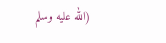الله عليه وسلم)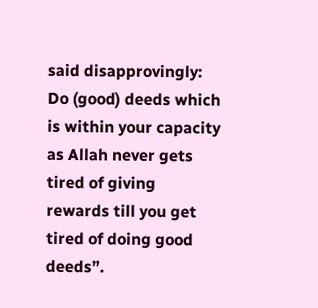said disapprovingly: Do (good) deeds which is within your capacity as Allah never gets tired of giving rewards till you get tired of doing good deeds”.